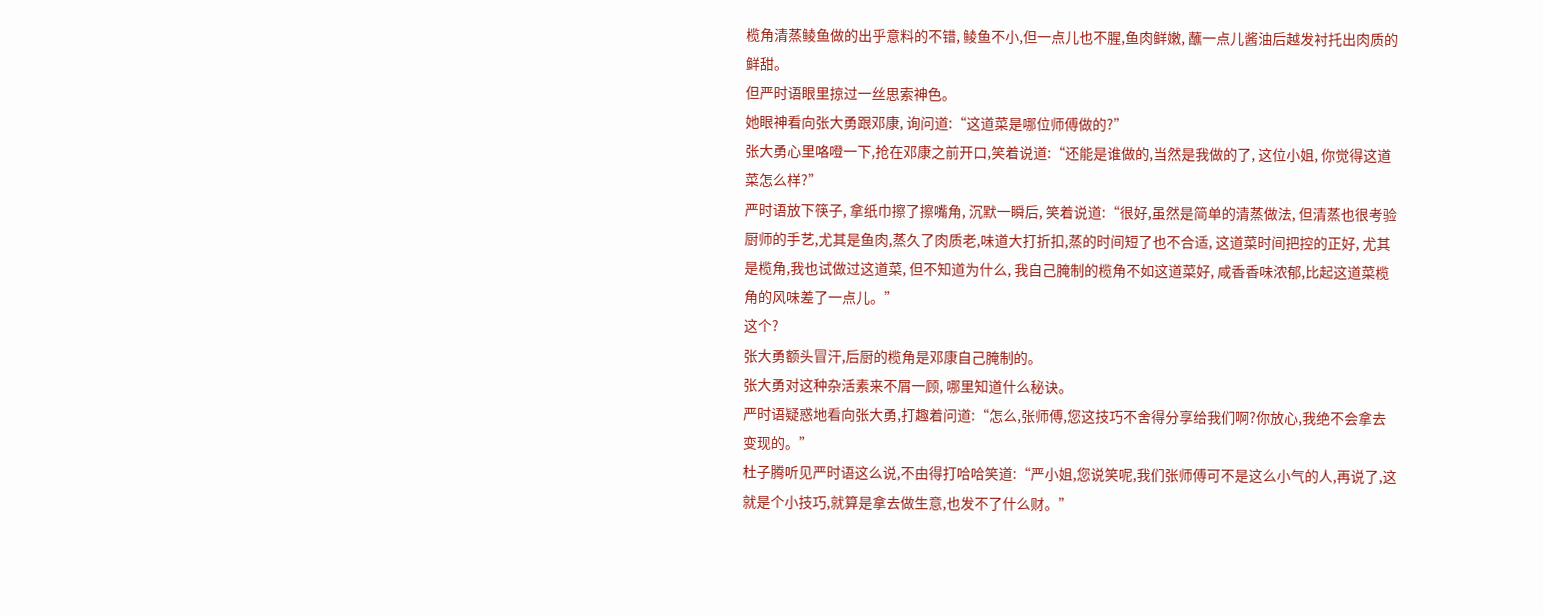榄角清蒸鲮鱼做的出乎意料的不错, 鲮鱼不小,但一点儿也不腥,鱼肉鲜嫩, 蘸一点儿酱油后越发衬托出肉质的鲜甜。
但严时语眼里掠过一丝思索神色。
她眼神看向张大勇跟邓康, 询问道:“这道菜是哪位师傅做的?”
张大勇心里咯噔一下,抢在邓康之前开口,笑着说道:“还能是谁做的,当然是我做的了, 这位小姐, 你觉得这道菜怎么样?”
严时语放下筷子, 拿纸巾擦了擦嘴角, 沉默一瞬后, 笑着说道:“很好,虽然是简单的清蒸做法, 但清蒸也很考验厨师的手艺,尤其是鱼肉,蒸久了肉质老,味道大打折扣,蒸的时间短了也不合适, 这道菜时间把控的正好, 尤其是榄角,我也试做过这道菜, 但不知道为什么, 我自己腌制的榄角不如这道菜好, 咸香香味浓郁,比起这道菜榄角的风味差了一点儿。”
这个?
张大勇额头冒汗,后厨的榄角是邓康自己腌制的。
张大勇对这种杂活素来不屑一顾, 哪里知道什么秘诀。
严时语疑惑地看向张大勇,打趣着问道:“怎么,张师傅,您这技巧不舍得分享给我们啊?你放心,我绝不会拿去变现的。”
杜子腾听见严时语这么说,不由得打哈哈笑道:“严小姐,您说笑呢,我们张师傅可不是这么小气的人,再说了,这就是个小技巧,就算是拿去做生意,也发不了什么财。”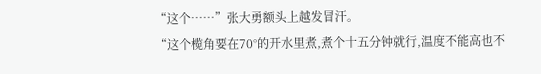“这个……”张大勇额头上越发冒汗。
“这个榄角要在70°的开水里煮,煮个十五分钟就行,温度不能高也不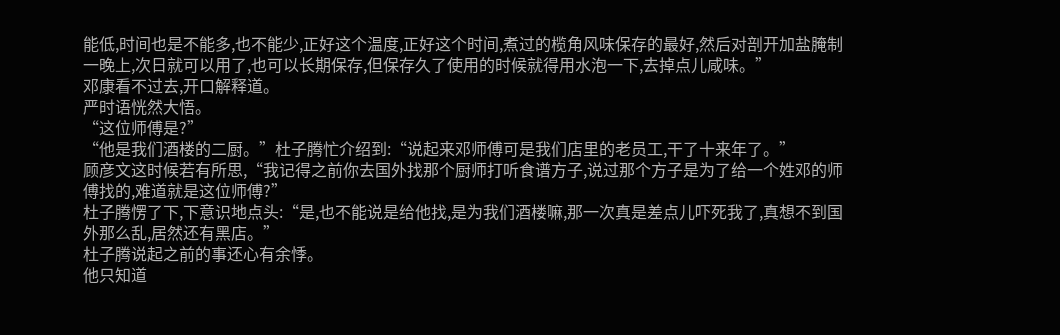能低,时间也是不能多,也不能少,正好这个温度,正好这个时间,煮过的榄角风味保存的最好,然后对剖开加盐腌制一晚上,次日就可以用了,也可以长期保存,但保存久了使用的时候就得用水泡一下,去掉点儿咸味。”
邓康看不过去,开口解释道。
严时语恍然大悟。
“这位师傅是?”
“他是我们酒楼的二厨。”杜子腾忙介绍到:“说起来邓师傅可是我们店里的老员工,干了十来年了。”
顾彦文这时候若有所思,“我记得之前你去国外找那个厨师打听食谱方子,说过那个方子是为了给一个姓邓的师傅找的,难道就是这位师傅?”
杜子腾愣了下,下意识地点头:“是,也不能说是给他找,是为我们酒楼嘛,那一次真是差点儿吓死我了,真想不到国外那么乱,居然还有黑店。”
杜子腾说起之前的事还心有余悸。
他只知道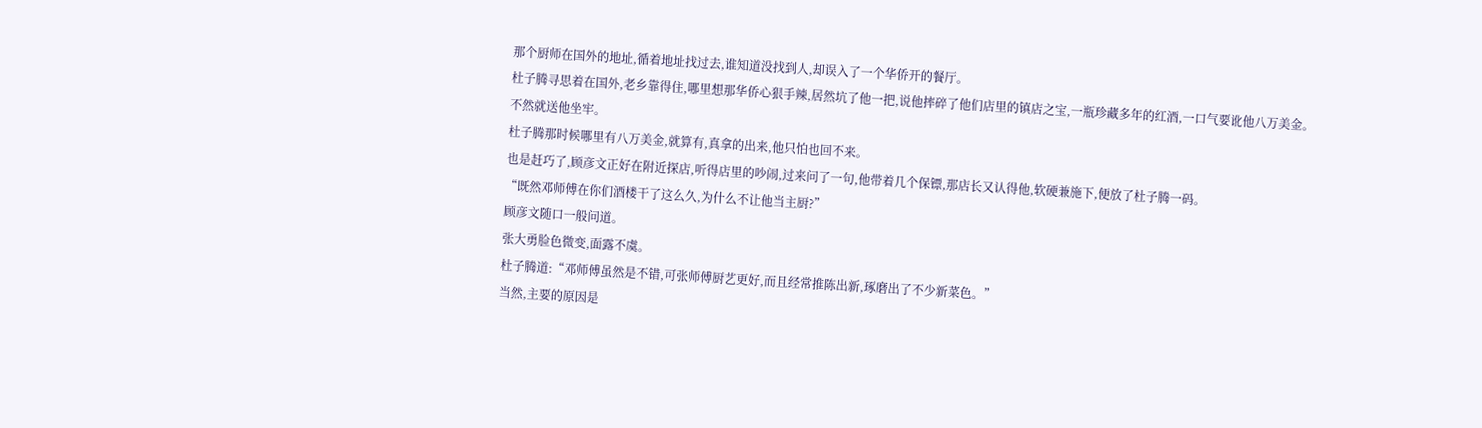那个厨师在国外的地址,循着地址找过去,谁知道没找到人,却误入了一个华侨开的餐厅。
杜子腾寻思着在国外,老乡靠得住,哪里想那华侨心狠手辣,居然坑了他一把,说他摔碎了他们店里的镇店之宝,一瓶珍藏多年的红酒,一口气要讹他八万美金。
不然就送他坐牢。
杜子腾那时候哪里有八万美金,就算有,真拿的出来,他只怕也回不来。
也是赶巧了,顾彦文正好在附近探店,听得店里的吵闹,过来问了一句,他带着几个保镖,那店长又认得他,软硬兼施下,便放了杜子腾一码。
“既然邓师傅在你们酒楼干了这么久,为什么不让他当主厨?”
顾彦文随口一般问道。
张大勇脸色微变,面露不虞。
杜子腾道:“邓师傅虽然是不错,可张师傅厨艺更好,而且经常推陈出新,琢磨出了不少新菜色。”
当然,主要的原因是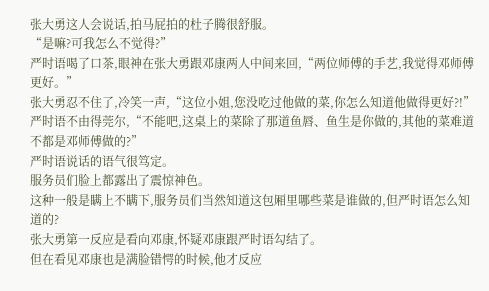张大勇这人会说话,拍马屁拍的杜子腾很舒服。
“是嘛?可我怎么不觉得?”
严时语喝了口茶,眼神在张大勇跟邓康两人中间来回,“两位师傅的手艺,我觉得邓师傅更好。”
张大勇忍不住了,冷笑一声,“这位小姐,您没吃过他做的菜,你怎么知道他做得更好?!”
严时语不由得莞尔,“不能吧,这桌上的菜除了那道鱼唇、鱼生是你做的,其他的菜难道不都是邓师傅做的?”
严时语说话的语气很笃定。
服务员们脸上都露出了震惊神色。
这种一般是瞒上不瞒下,服务员们当然知道这包厢里哪些菜是谁做的,但严时语怎么知道的?
张大勇第一反应是看向邓康,怀疑邓康跟严时语勾结了。
但在看见邓康也是满脸错愕的时候,他才反应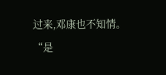过来,邓康也不知情。
“是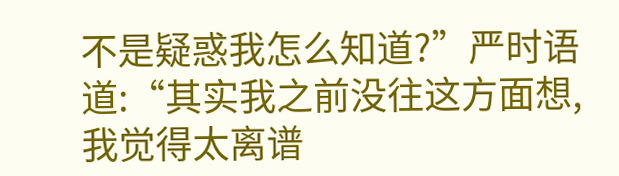不是疑惑我怎么知道?”严时语道:“其实我之前没往这方面想,我觉得太离谱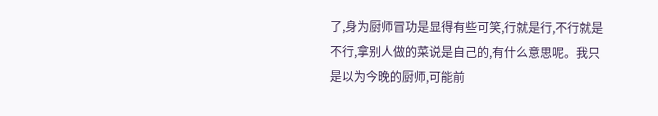了,身为厨师冒功是显得有些可笑,行就是行,不行就是不行,拿别人做的菜说是自己的,有什么意思呢。我只是以为今晚的厨师,可能前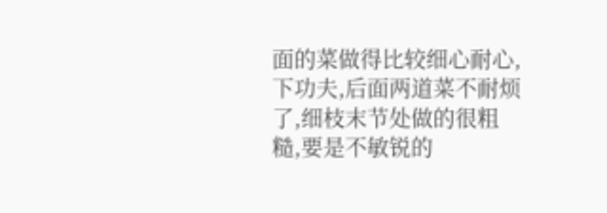面的菜做得比较细心耐心,下功夫,后面两道菜不耐烦了,细枝末节处做的很粗糙,要是不敏锐的